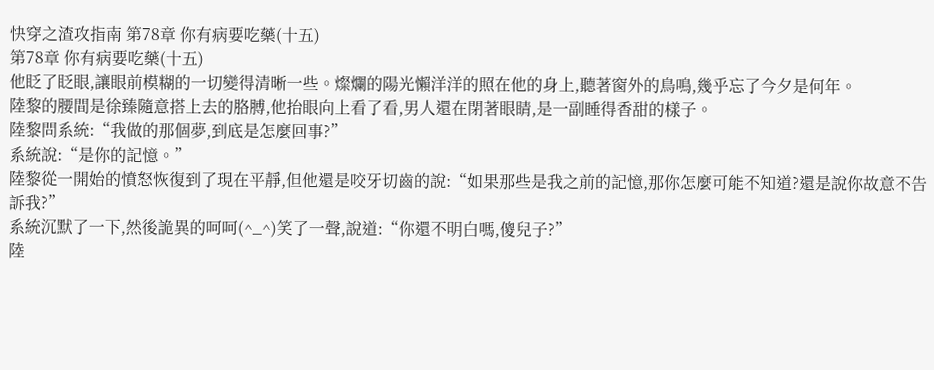快穿之渣攻指南 第78章 你有病要吃藥(十五)
第78章 你有病要吃藥(十五)
他眨了眨眼,讓眼前模糊的一切變得清晰一些。燦爛的陽光懶洋洋的照在他的身上,聽著窗外的鳥鳴,幾乎忘了今夕是何年。
陸黎的腰間是徐臻隨意搭上去的胳膊,他抬眼向上看了看,男人還在閉著眼睛,是一副睡得香甜的樣子。
陸黎問系統:“我做的那個夢,到底是怎麼回事?”
系統說:“是你的記憶。”
陸黎從一開始的憤怒恢復到了現在平靜,但他還是咬牙切齒的說:“如果那些是我之前的記憶,那你怎麼可能不知道?還是說你故意不告訴我?”
系統沉默了一下,然後詭異的呵呵(^_^)笑了一聲,說道:“你還不明白嗎,傻兒子?”
陸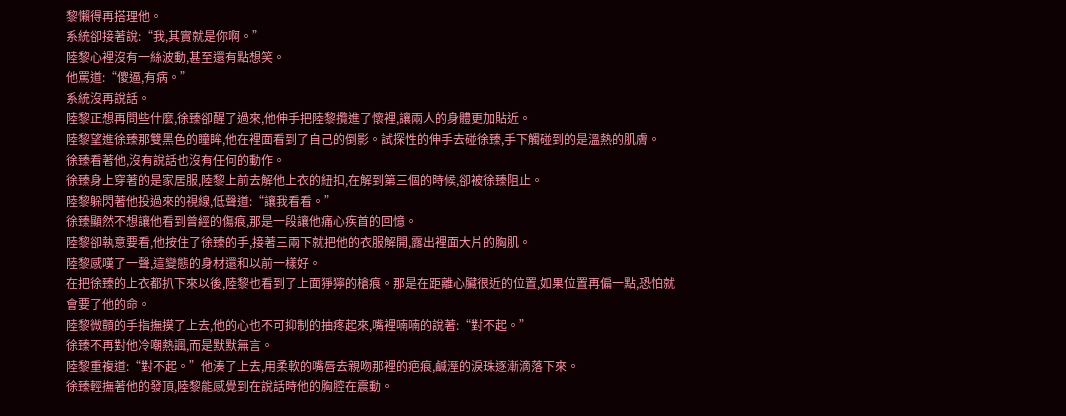黎懶得再搭理他。
系統卻接著說:“我,其實就是你啊。”
陸黎心裡沒有一絲波動,甚至還有點想笑。
他罵道:“傻逼,有病。”
系統沒再說話。
陸黎正想再問些什麼,徐臻卻醒了過來,他伸手把陸黎攬進了懷裡,讓兩人的身體更加貼近。
陸黎望進徐臻那雙黑色的瞳眸,他在裡面看到了自己的倒影。試探性的伸手去碰徐臻,手下觸碰到的是溫熱的肌膚。
徐臻看著他,沒有說話也沒有任何的動作。
徐臻身上穿著的是家居服,陸黎上前去解他上衣的紐扣,在解到第三個的時候,卻被徐臻阻止。
陸黎躲閃著他投過來的視線,低聲道:“讓我看看。”
徐臻顯然不想讓他看到曾經的傷痕,那是一段讓他痛心疾首的回憶。
陸黎卻執意要看,他按住了徐臻的手,接著三兩下就把他的衣服解開,露出裡面大片的胸肌。
陸黎感嘆了一聲,這變態的身材還和以前一樣好。
在把徐臻的上衣都扒下來以後,陸黎也看到了上面猙獰的槍痕。那是在距離心臟很近的位置,如果位置再偏一點,恐怕就會要了他的命。
陸黎微顫的手指撫摸了上去,他的心也不可抑制的抽疼起來,嘴裡喃喃的說著:“對不起。”
徐臻不再對他冷嘲熱諷,而是默默無言。
陸黎重複道:“對不起。”他湊了上去,用柔軟的嘴唇去親吻那裡的疤痕,鹹溼的淚珠逐漸滴落下來。
徐臻輕撫著他的發頂,陸黎能感覺到在說話時他的胸腔在震動。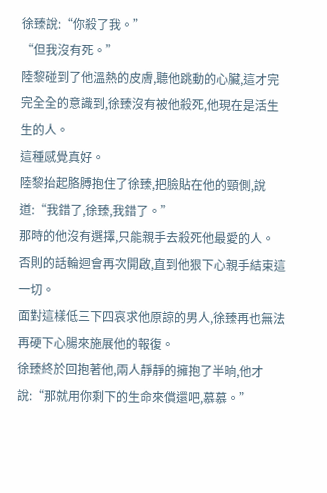徐臻說:“你殺了我。”
“但我沒有死。”
陸黎碰到了他溫熱的皮膚,聽他跳動的心臟,這才完完全全的意識到,徐臻沒有被他殺死,他現在是活生生的人。
這種感覺真好。
陸黎抬起胳膊抱住了徐臻,把臉貼在他的頸側,說道:“我錯了,徐臻,我錯了。”
那時的他沒有選擇,只能親手去殺死他最愛的人。
否則的話輪迴會再次開啟,直到他狠下心親手結束這一切。
面對這樣低三下四哀求他原諒的男人,徐臻再也無法再硬下心腸來施展他的報復。
徐臻終於回抱著他,兩人靜靜的擁抱了半晌,他才說:“那就用你剩下的生命來償還吧,慕慕。”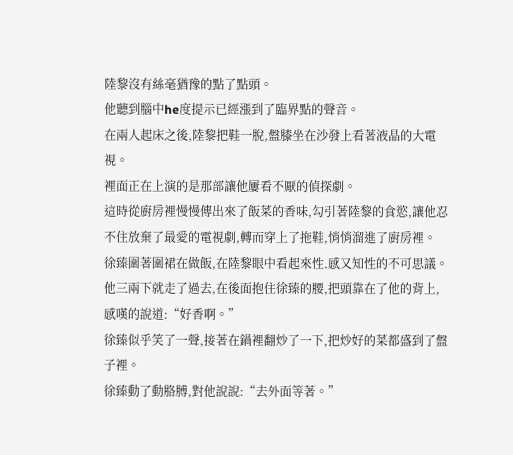陸黎沒有絲毫猶豫的點了點頭。
他聽到腦中he度提示已經漲到了臨界點的聲音。
在兩人起床之後,陸黎把鞋一脫,盤膝坐在沙發上看著液晶的大電視。
裡面正在上演的是那部讓他屢看不厭的偵探劇。
這時從廚房裡慢慢傳出來了飯菜的香味,勾引著陸黎的食慾,讓他忍不住放棄了最愛的電視劇,轉而穿上了拖鞋,悄悄溜進了廚房裡。
徐臻圍著圍裙在做飯,在陸黎眼中看起來性.感又知性的不可思議。
他三兩下就走了過去,在後面抱住徐臻的腰,把頭靠在了他的背上,感嘆的說道:“好香啊。”
徐臻似乎笑了一聲,接著在鍋裡翻炒了一下,把炒好的菜都盛到了盤子裡。
徐臻動了動胳膊,對他說說:“去外面等著。”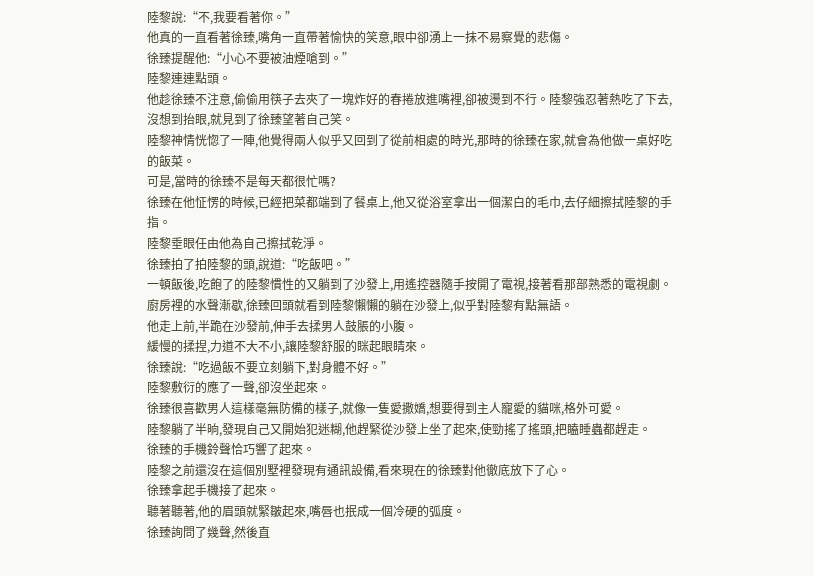陸黎說:“不,我要看著你。”
他真的一直看著徐臻,嘴角一直帶著愉快的笑意,眼中卻湧上一抹不易察覺的悲傷。
徐臻提醒他:“小心不要被油煙嗆到。”
陸黎連連點頭。
他趁徐臻不注意,偷偷用筷子去夾了一塊炸好的春捲放進嘴裡,卻被燙到不行。陸黎強忍著熱吃了下去,沒想到抬眼,就見到了徐臻望著自己笑。
陸黎神情恍惚了一陣,他覺得兩人似乎又回到了從前相處的時光,那時的徐臻在家,就會為他做一桌好吃的飯菜。
可是,當時的徐臻不是每天都很忙嗎?
徐臻在他怔愣的時候,已經把菜都端到了餐桌上,他又從浴室拿出一個潔白的毛巾,去仔細擦拭陸黎的手指。
陸黎垂眼任由他為自己擦拭乾淨。
徐臻拍了拍陸黎的頭,說道:“吃飯吧。”
一頓飯後,吃飽了的陸黎慣性的又躺到了沙發上,用遙控器隨手按開了電視,接著看那部熟悉的電視劇。
廚房裡的水聲漸歇,徐臻回頭就看到陸黎懶懶的躺在沙發上,似乎對陸黎有點無語。
他走上前,半跪在沙發前,伸手去揉男人鼓脹的小腹。
緩慢的揉捏,力道不大不小,讓陸黎舒服的眯起眼睛來。
徐臻說:“吃過飯不要立刻躺下,對身體不好。”
陸黎敷衍的應了一聲,卻沒坐起來。
徐臻很喜歡男人這樣毫無防備的樣子,就像一隻愛撒嬌,想要得到主人寵愛的貓咪,格外可愛。
陸黎躺了半晌,發現自己又開始犯迷糊,他趕緊從沙發上坐了起來,使勁搖了搖頭,把瞌睡蟲都趕走。
徐臻的手機鈴聲恰巧響了起來。
陸黎之前還沒在這個別墅裡發現有通訊設備,看來現在的徐臻對他徹底放下了心。
徐臻拿起手機接了起來。
聽著聽著,他的眉頭就緊皺起來,嘴唇也抿成一個冷硬的弧度。
徐臻詢問了幾聲,然後直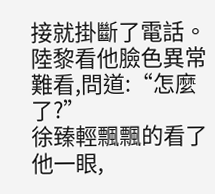接就掛斷了電話。
陸黎看他臉色異常難看,問道:“怎麼了?”
徐臻輕飄飄的看了他一眼,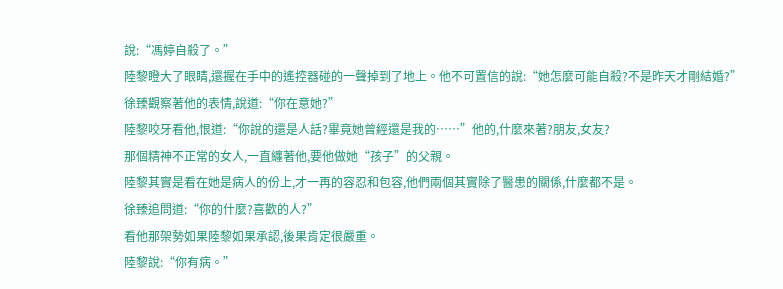說:“馮婷自殺了。”
陸黎瞪大了眼睛,還握在手中的遙控器碰的一聲掉到了地上。他不可置信的說:“她怎麼可能自殺?不是昨天才剛結婚?”
徐臻觀察著他的表情,說道:“你在意她?”
陸黎咬牙看他,恨道:“你說的還是人話?畢竟她曾經還是我的……”他的,什麼來著?朋友,女友?
那個精神不正常的女人,一直纏著他,要他做她“孩子”的父親。
陸黎其實是看在她是病人的份上,才一再的容忍和包容,他們兩個其實除了醫患的關係,什麼都不是。
徐臻追問道:“你的什麼?喜歡的人?”
看他那架勢如果陸黎如果承認,後果肯定很嚴重。
陸黎說:“你有病。”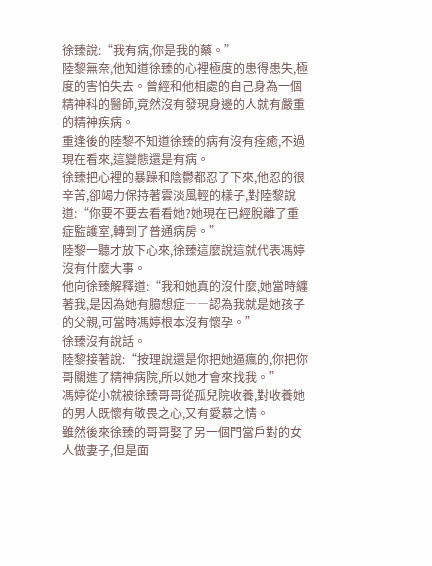徐臻說:“我有病,你是我的藥。”
陸黎無奈,他知道徐臻的心裡極度的患得患失,極度的害怕失去。曾經和他相處的自己身為一個精神科的醫師,竟然沒有發現身邊的人就有嚴重的精神疾病。
重逢後的陸黎不知道徐臻的病有沒有痊癒,不過現在看來,這變態還是有病。
徐臻把心裡的暴躁和陰鬱都忍了下來,他忍的很辛苦,卻竭力保持著雲淡風輕的樣子,對陸黎說道:“你要不要去看看她?她現在已經脫離了重症監護室,轉到了普通病房。”
陸黎一聽才放下心來,徐臻這麼說這就代表馮婷沒有什麼大事。
他向徐臻解釋道:“我和她真的沒什麼,她當時纏著我,是因為她有臆想症――認為我就是她孩子的父親,可當時馮婷根本沒有懷孕。”
徐臻沒有說話。
陸黎接著說:“按理說還是你把她逼瘋的,你把你哥關進了精神病院,所以她才會來找我。”
馮婷從小就被徐臻哥哥從孤兒院收養,對收養她的男人既懷有敬畏之心,又有愛慕之情。
雖然後來徐臻的哥哥娶了另一個門當戶對的女人做妻子,但是面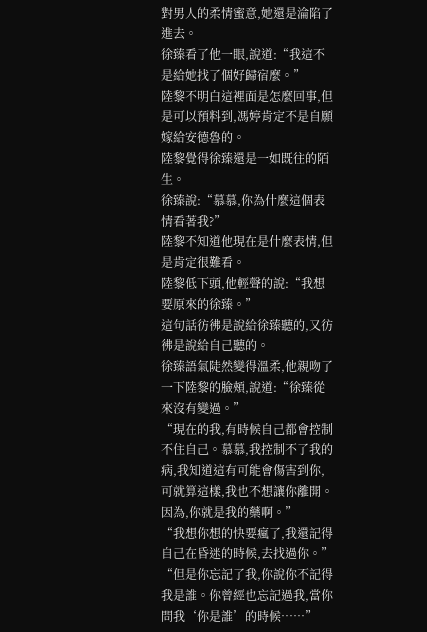對男人的柔情蜜意,她還是淪陷了進去。
徐臻看了他一眼,說道:“我這不是給她找了個好歸宿麼。”
陸黎不明白這裡面是怎麼回事,但是可以預料到,馮婷肯定不是自願嫁給安德魯的。
陸黎覺得徐臻還是一如既往的陌生。
徐臻說:“慕慕,你為什麼這個表情看著我?”
陸黎不知道他現在是什麼表情,但是肯定很難看。
陸黎低下頭,他輕聲的說:“我想要原來的徐臻。”
這句話彷彿是說給徐臻聽的,又彷彿是說給自己聽的。
徐臻語氣陡然變得溫柔,他親吻了一下陸黎的臉頰,說道:“徐臻從來沒有變過。”
“現在的我,有時候自己都會控制不住自己。慕慕,我控制不了我的病,我知道這有可能會傷害到你,可就算這樣,我也不想讓你離開。因為,你就是我的藥啊。”
“我想你想的快要瘋了,我還記得自己在昏迷的時候,去找過你。”
“但是你忘記了我,你說你不記得我是誰。你曾經也忘記過我,當你問我‘你是誰’的時候……”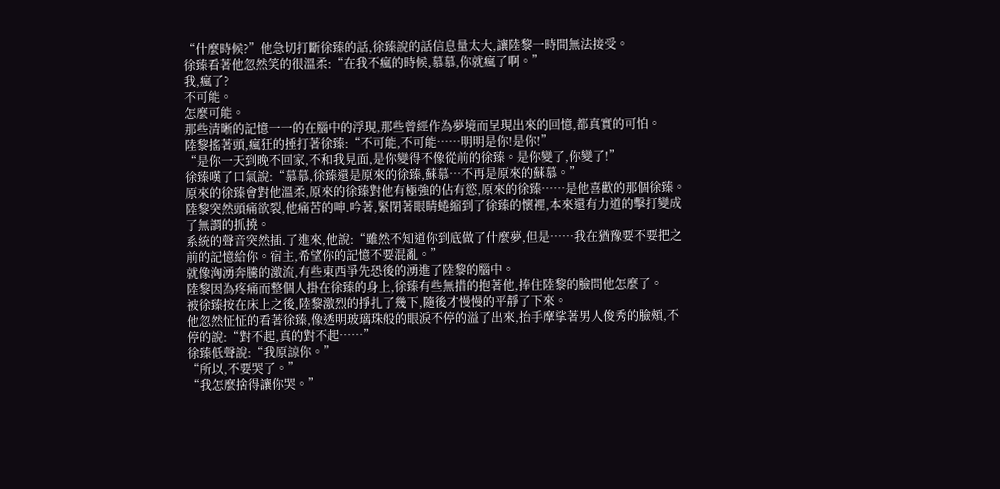“什麼時候?”他急切打斷徐臻的話,徐臻說的話信息量太大,讓陸黎一時間無法接受。
徐臻看著他忽然笑的很溫柔:“在我不瘋的時候,慕慕,你就瘋了啊。”
我,瘋了?
不可能。
怎麼可能。
那些清晰的記憶一一的在腦中的浮現,那些曾經作為夢境而呈現出來的回憶,都真實的可怕。
陸黎搖著頭,瘋狂的捶打著徐臻:“不可能,不可能……明明是你!是你!”
“是你一天到晚不回家,不和我見面,是你變得不像從前的徐臻。是你變了,你變了!”
徐臻嘆了口氣說:“慕慕,徐臻還是原來的徐臻,蘇慕…不再是原來的蘇慕。”
原來的徐臻會對他溫柔,原來的徐臻對他有極強的佔有慾,原來的徐臻……是他喜歡的那個徐臻。
陸黎突然頭痛欲裂,他痛苦的呻.吟著,緊閉著眼睛蜷縮到了徐臻的懷裡,本來還有力道的擊打變成了無謂的抓撓。
系統的聲音突然插.了進來,他說:“雖然不知道你到底做了什麼夢,但是……我在猶豫要不要把之前的記憶給你。宿主,希望你的記憶不要混亂。”
就像洶湧奔騰的激流,有些東西爭先恐後的湧進了陸黎的腦中。
陸黎因為疼痛而整個人掛在徐臻的身上,徐臻有些無措的抱著他,捧住陸黎的臉問他怎麼了。
被徐臻按在床上之後,陸黎激烈的掙扎了幾下,隨後才慢慢的平靜了下來。
他忽然怔怔的看著徐臻,像透明玻璃珠般的眼淚不停的溢了出來,抬手摩挲著男人俊秀的臉頰,不停的說:“對不起,真的對不起……”
徐臻低聲說:“我原諒你。”
“所以,不要哭了。”
“我怎麼捨得讓你哭。”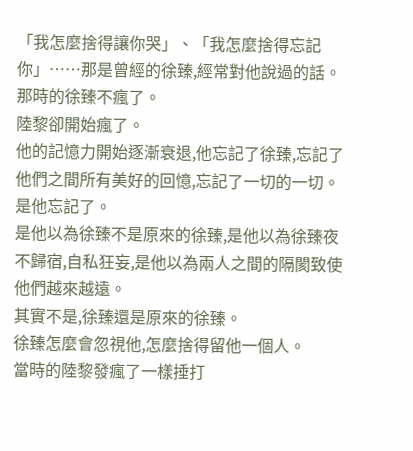「我怎麼捨得讓你哭」、「我怎麼捨得忘記你」……那是曾經的徐臻,經常對他說過的話。
那時的徐臻不瘋了。
陸黎卻開始瘋了。
他的記憶力開始逐漸衰退,他忘記了徐臻,忘記了他們之間所有美好的回憶,忘記了一切的一切。
是他忘記了。
是他以為徐臻不是原來的徐臻,是他以為徐臻夜不歸宿,自私狂妄,是他以為兩人之間的隔閡致使他們越來越遠。
其實不是,徐臻還是原來的徐臻。
徐臻怎麼會忽視他,怎麼捨得留他一個人。
當時的陸黎發瘋了一樣捶打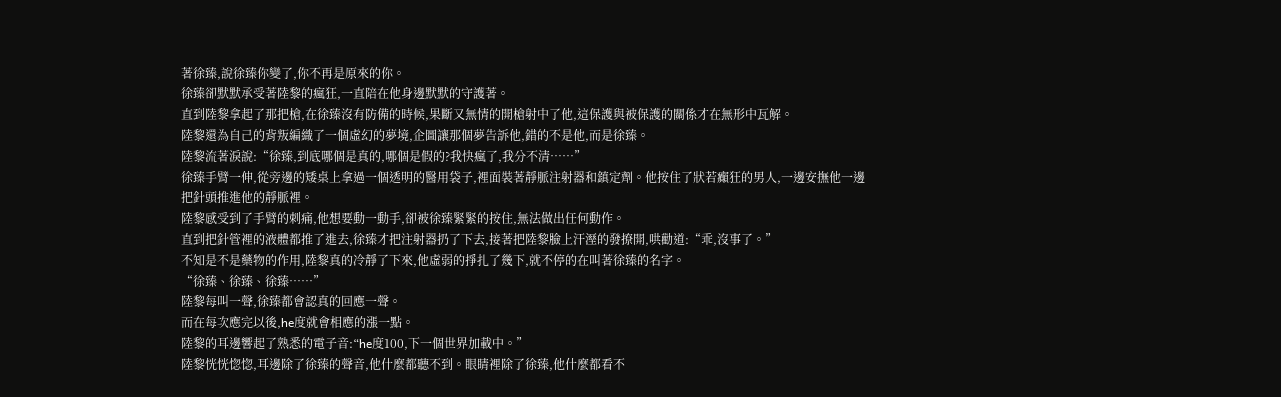著徐臻,說徐臻你變了,你不再是原來的你。
徐臻卻默默承受著陸黎的瘋狂,一直陪在他身邊默默的守護著。
直到陸黎拿起了那把槍,在徐臻沒有防備的時候,果斷又無情的開槍射中了他,這保護與被保護的關係才在無形中瓦解。
陸黎還為自己的背叛編織了一個虛幻的夢境,企圖讓那個夢告訴他,錯的不是他,而是徐臻。
陸黎流著淚說:“徐臻,到底哪個是真的,哪個是假的?我快瘋了,我分不清……”
徐臻手臂一伸,從旁邊的矮桌上拿過一個透明的醫用袋子,裡面裝著靜脈注射器和鎮定劑。他按住了狀若癲狂的男人,一邊安撫他一邊把針頭推進他的靜脈裡。
陸黎感受到了手臂的刺痛,他想要動一動手,卻被徐臻緊緊的按住,無法做出任何動作。
直到把針管裡的液體都推了進去,徐臻才把注射器扔了下去,接著把陸黎臉上汗溼的發撩開,哄勸道:“乖,沒事了。”
不知是不是藥物的作用,陸黎真的冷靜了下來,他虛弱的掙扎了幾下,就不停的在叫著徐臻的名字。
“徐臻、徐臻、徐臻……”
陸黎每叫一聲,徐臻都會認真的回應一聲。
而在每次應完以後,he度就會相應的漲一點。
陸黎的耳邊響起了熟悉的電子音:“he度100,下一個世界加載中。”
陸黎恍恍惚惚,耳邊除了徐臻的聲音,他什麼都聽不到。眼睛裡除了徐臻,他什麼都看不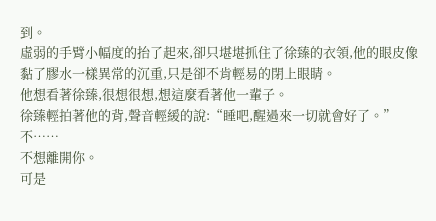到。
虛弱的手臂小幅度的抬了起來,卻只堪堪抓住了徐臻的衣領,他的眼皮像黏了膠水一樣異常的沉重,只是卻不肯輕易的閉上眼睛。
他想看著徐臻,很想很想,想這麼看著他一輩子。
徐臻輕拍著他的背,聲音輕緩的說:“睡吧,醒過來一切就會好了。”
不……
不想離開你。
可是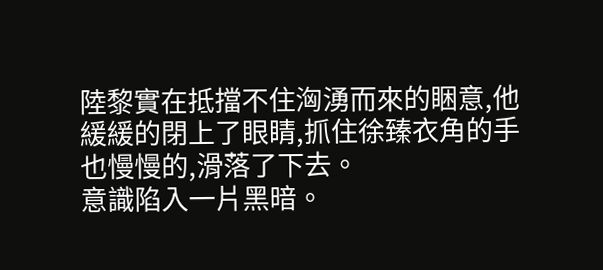陸黎實在抵擋不住洶湧而來的睏意,他緩緩的閉上了眼睛,抓住徐臻衣角的手也慢慢的,滑落了下去。
意識陷入一片黑暗。